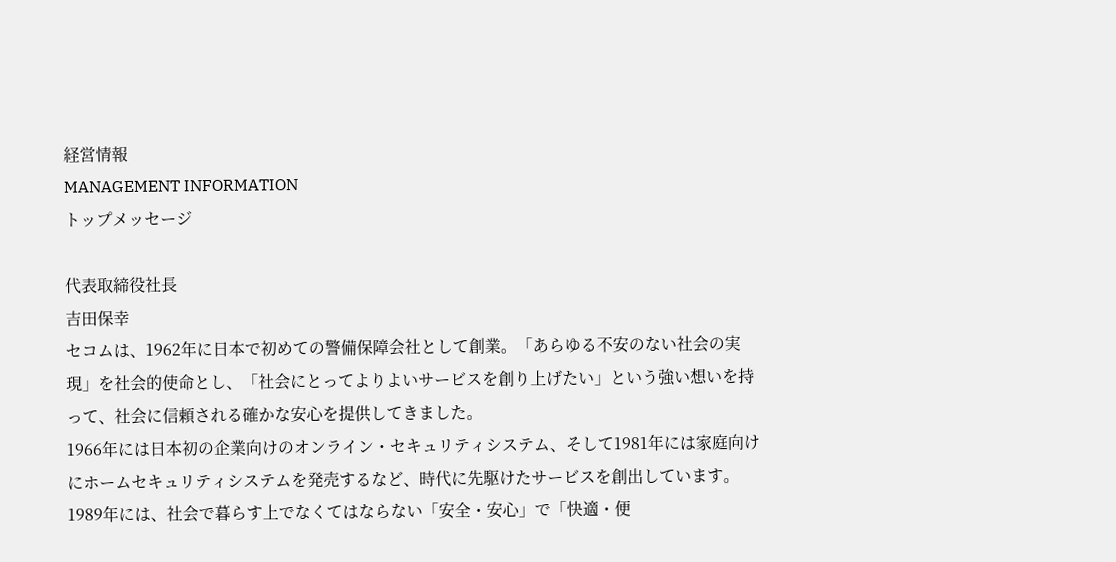経営情報
MANAGEMENT INFORMATION
トップメッセージ

代表取締役社長
吉田保幸
セコムは、1962年に日本で初めての警備保障会社として創業。「あらゆる不安のない社会の実現」を社会的使命とし、「社会にとってよりよいサービスを創り上げたい」という強い想いを持って、社会に信頼される確かな安心を提供してきました。
1966年には日本初の企業向けのオンライン・セキュリティシステム、そして1981年には家庭向けにホームセキュリティシステムを発売するなど、時代に先駆けたサービスを創出しています。
1989年には、社会で暮らす上でなくてはならない「安全・安心」で「快適・便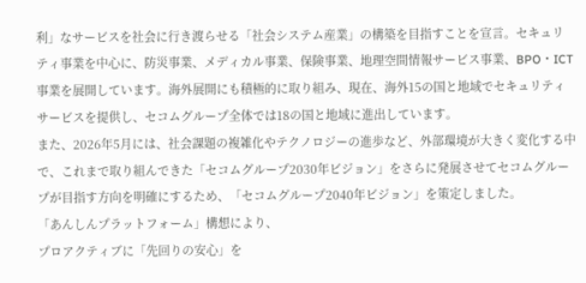利」なサービスを社会に行き渡らせる「社会システム産業」の構築を目指すことを宣言。セキュリティ事業を中心に、防災事業、メディカル事業、保険事業、地理空間情報サービス事業、BPO・ICT事業を展開しています。海外展開にも積極的に取り組み、現在、海外15の国と地域でセキュリティサービスを提供し、セコムグループ全体では18の国と地域に進出しています。
また、2026年5月には、社会課題の複雑化やテクノロジーの進歩など、外部環境が大きく変化する中で、これまで取り組んできた「セコムグループ2030年ビジョン」をさらに発展させてセコムグループが目指す方向を明確にするため、「セコムグループ2040年ビジョン」を策定しました。
「あんしんプラットフォーム」構想により、
プロアクティブに「先回りの安心」を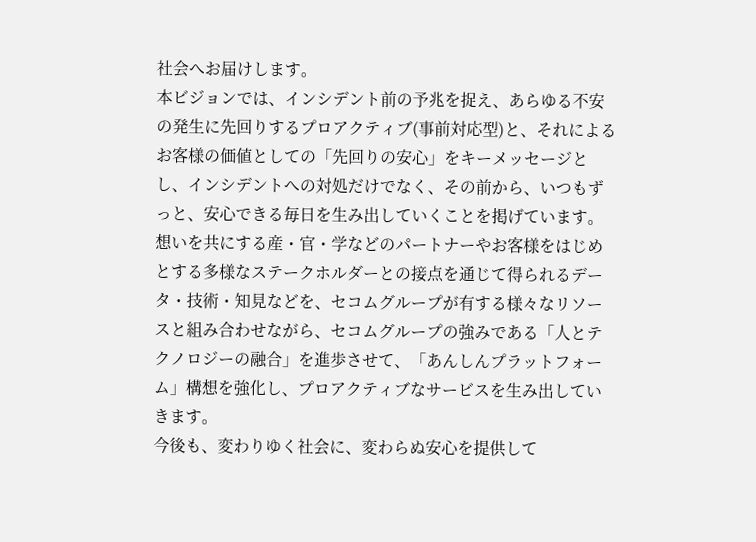社会へお届けします。
本ビジョンでは、インシデント前の予兆を捉え、あらゆる不安の発生に先回りするプロアクティブ(事前対応型)と、それによるお客様の価値としての「先回りの安心」をキーメッセージとし、インシデントへの対処だけでなく、その前から、いつもずっと、安心できる毎日を生み出していくことを掲げています。
想いを共にする産・官・学などのパートナーやお客様をはじめとする多様なステークホルダーとの接点を通じて得られるデータ・技術・知見などを、セコムグループが有する様々なリソースと組み合わせながら、セコムグループの強みである「人とテクノロジーの融合」を進歩させて、「あんしんプラットフォーム」構想を強化し、プロアクティブなサービスを生み出していきます。
今後も、変わりゆく社会に、変わらぬ安心を提供して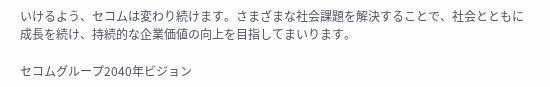いけるよう、セコムは変わり続けます。さまざまな社会課題を解決することで、社会とともに成長を続け、持続的な企業価値の向上を目指してまいります。

セコムグループ2040年ビジョン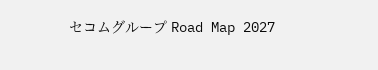セコムグループ Road Map 2027